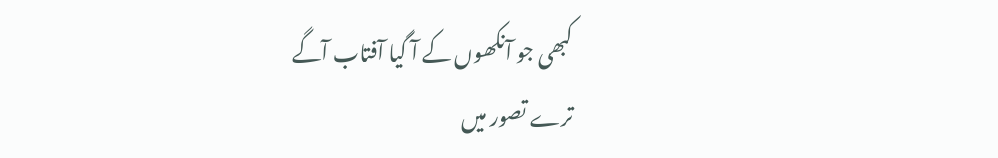کبھی جو آنکھوں کے آ گیا آفتاب آگے
ترے تصور میں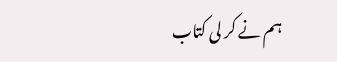ہم نے کر لی کتاب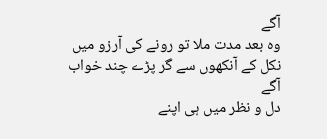آگے
وہ بعد مدت ملا تو رونے کی آرزو میں
نکل کے آنکھوں سے گر پڑے چند خواب آگے
دل و نظر میں ہی اپنے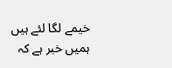خیمے لگا لئے ہیں
ہمیں خبر ہے کہ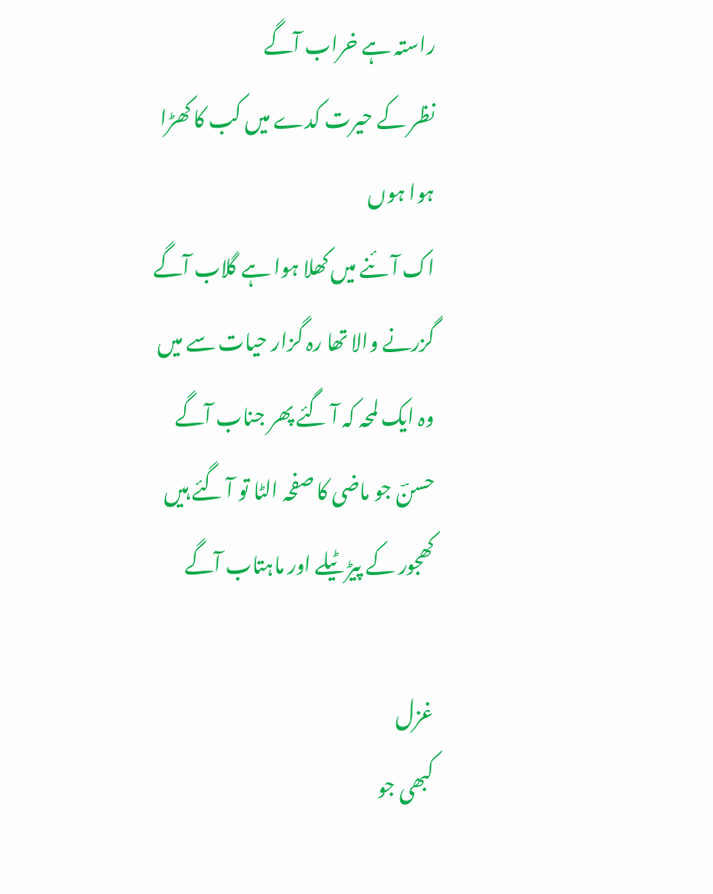راستہ ہے خراب آگے
نظر کے حیرت کدے میں کب کا کھڑا ہوا ہوں
اک آئنے میں کھلا ہوا ہے گلاب آگے
گزرنے والا تھا رہ گزار حیات سے میں
وہ ایک لمحہ کہ آ گئے پھر جناب آگے
حسنؔ جو ماضی کا صفحہ الٹا تو آ گئے ہیں
کھجور کے پیڑ ٹیلے اور ماہتاب آگے

غزل
کبھی جو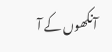آنکھوں کے آ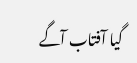گیا آفتاب آگے